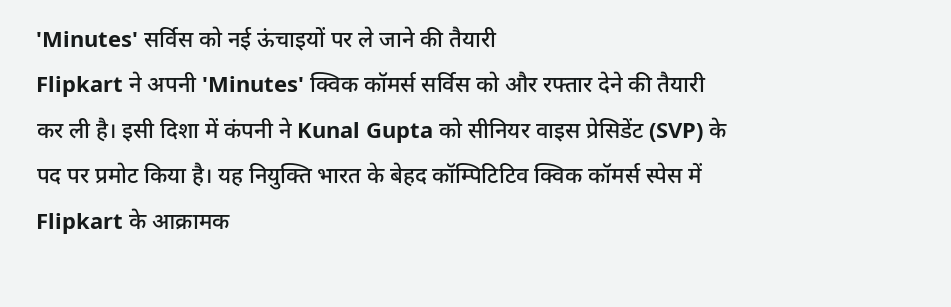'Minutes' सर्विस को नई ऊंचाइयों पर ले जाने की तैयारी
Flipkart ने अपनी 'Minutes' क्विक कॉमर्स सर्विस को और रफ्तार देने की तैयारी कर ली है। इसी दिशा में कंपनी ने Kunal Gupta को सीनियर वाइस प्रेसिडेंट (SVP) के पद पर प्रमोट किया है। यह नियुक्ति भारत के बेहद कॉम्पिटिटिव क्विक कॉमर्स स्पेस में Flipkart के आक्रामक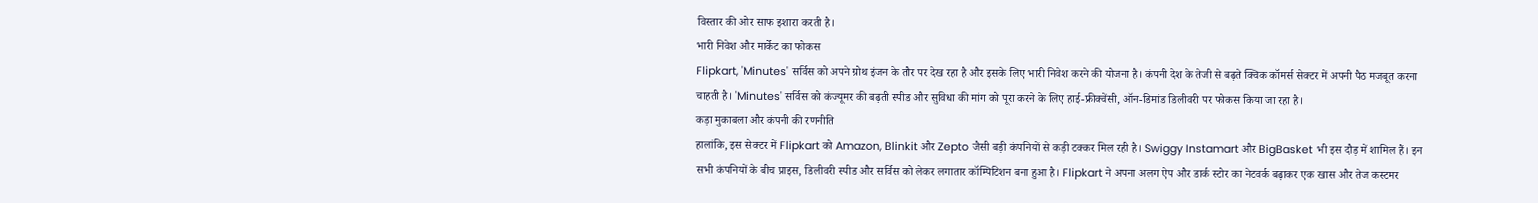विस्तार की ओर साफ इशारा करती है।
भारी निवेश और मार्केट का फोकस
Flipkart, 'Minutes' सर्विस को अपने ग्रोथ इंजन के तौर पर देख रहा है और इसके लिए भारी निवेश करने की योजना है। कंपनी देश के तेजी से बढ़ते क्विक कॉमर्स सेक्टर में अपनी पैठ मजबूत करना चाहती है। 'Minutes' सर्विस को कंज्यूमर की बढ़ती स्पीड और सुविधा की मांग को पूरा करने के लिए हाई-फ्रीक्वेंसी, ऑन-डिमांड डिलीवरी पर फोकस किया जा रहा है।
कड़ा मुकाबला और कंपनी की रणनीति
हालांकि, इस सेक्टर में Flipkart को Amazon, Blinkit और Zepto जैसी बड़ी कंपनियों से कड़ी टक्कर मिल रही है। Swiggy Instamart और BigBasket भी इस दौड़ में शामिल हैं। इन सभी कंपनियों के बीच प्राइस, डिलीवरी स्पीड और सर्विस को लेकर लगातार कॉम्पिटिशन बना हुआ है। Flipkart ने अपना अलग ऐप और डार्क स्टोर का नेटवर्क बढ़ाकर एक खास और तेज कस्टमर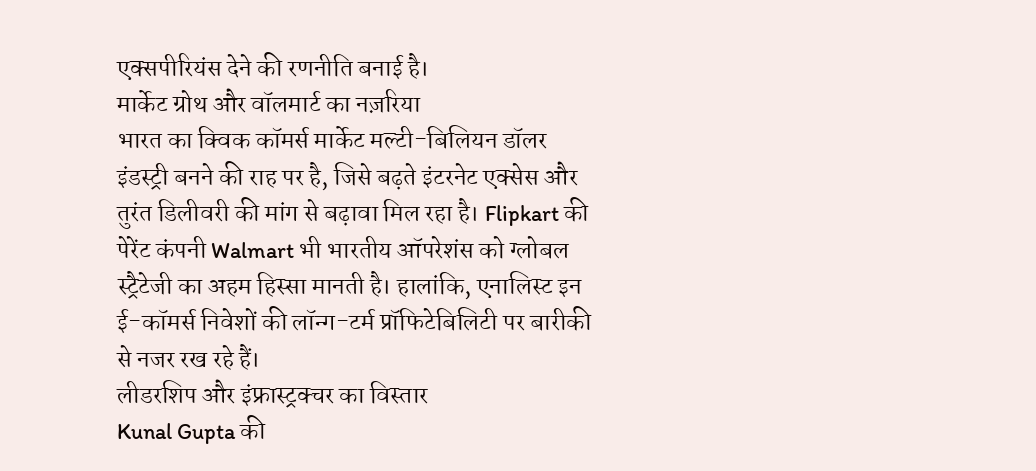एक्सपीरियंस देने की रणनीति बनाई है।
मार्केट ग्रोथ और वॉलमार्ट का नज़रिया
भारत का क्विक कॉमर्स मार्केट मल्टी-बिलियन डॉलर इंडस्ट्री बनने की राह पर है, जिसे बढ़ते इंटरनेट एक्सेस और तुरंत डिलीवरी की मांग से बढ़ावा मिल रहा है। Flipkart की पेरेंट कंपनी Walmart भी भारतीय ऑपरेशंस को ग्लोबल स्ट्रैटेजी का अहम हिस्सा मानती है। हालांकि, एनालिस्ट इन ई-कॉमर्स निवेशों की लॉन्ग-टर्म प्रॉफिटेबिलिटी पर बारीकी से नजर रख रहे हैं।
लीडरशिप और इंफ्रास्ट्रक्चर का विस्तार
Kunal Gupta की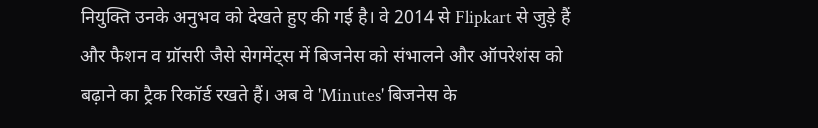नियुक्ति उनके अनुभव को देखते हुए की गई है। वे 2014 से Flipkart से जुड़े हैं और फैशन व ग्रॉसरी जैसे सेगमेंट्स में बिजनेस को संभालने और ऑपरेशंस को बढ़ाने का ट्रैक रिकॉर्ड रखते हैं। अब वे 'Minutes' बिजनेस के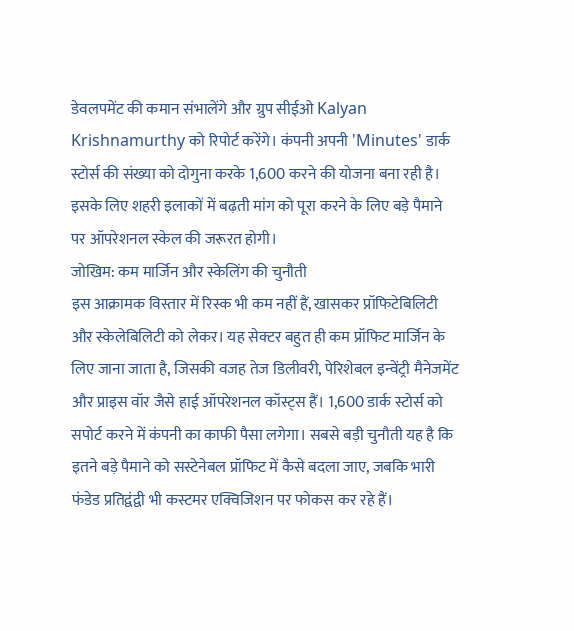डेवलपमेंट की कमान संभालेंगे और ग्रुप सीईओ Kalyan Krishnamurthy को रिपोर्ट करेंगे। कंपनी अपनी 'Minutes' डार्क स्टोर्स की संख्या को दोगुना करके 1,600 करने की योजना बना रही है। इसके लिए शहरी इलाकों में बढ़ती मांग को पूरा करने के लिए बड़े पैमाने पर ऑपरेशनल स्केल की जरूरत होगी।
जोखिम: कम मार्जिन और स्केलिंग की चुनौती
इस आक्रामक विस्तार में रिस्क भी कम नहीं हैं, खासकर प्रॉफिटेबिलिटी और स्केलेबिलिटी को लेकर। यह सेक्टर बहुत ही कम प्रॉफिट मार्जिन के लिए जाना जाता है, जिसकी वजह तेज डिलीवरी, पेरिशेबल इन्वेंट्री मैनेजमेंट और प्राइस वॉर जैसे हाई ऑपरेशनल कॉस्ट्स हैं। 1,600 डार्क स्टोर्स को सपोर्ट करने में कंपनी का काफी पैसा लगेगा। सबसे बड़ी चुनौती यह है कि इतने बड़े पैमाने को सस्टेनेबल प्रॉफिट में कैसे बदला जाए, जबकि भारी फंडेड प्रतिद्वंद्वी भी कस्टमर एक्विजिशन पर फोकस कर रहे हैं।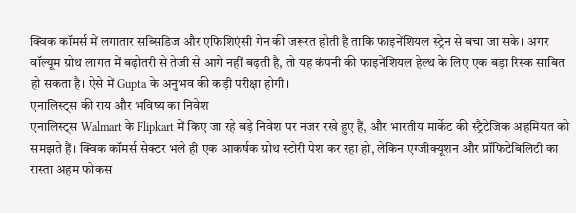क्विक कॉमर्स में लगातार सब्सिडिज और एफिशिएंसी गेन की जरूरत होती है ताकि फाइनेंशियल स्ट्रेन से बचा जा सके। अगर वॉल्यूम ग्रोथ लागत में बढ़ोतरी से तेजी से आगे नहीं बढ़ती है, तो यह कंपनी की फाइनेंशियल हेल्थ के लिए एक बड़ा रिस्क साबित हो सकता है। ऐसे में Gupta के अनुभव की कड़ी परीक्षा होगी।
एनालिस्ट्स की राय और भविष्य का निवेश
एनालिस्ट्स Walmart के Flipkart में किए जा रहे बड़े निवेश पर नजर रखे हुए हैं, और भारतीय मार्केट की स्ट्रैटेजिक अहमियत को समझते हैं। क्विक कॉमर्स सेक्टर भले ही एक आकर्षक ग्रोथ स्टोरी पेश कर रहा हो, लेकिन एग्जीक्यूशन और प्रॉफिटेबिलिटी का रास्ता अहम फोकस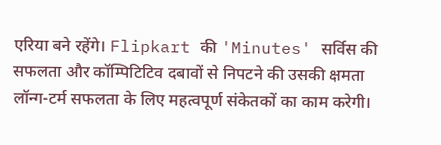एरिया बने रहेंगे। Flipkart की 'Minutes' सर्विस की सफलता और कॉम्पिटिटिव दबावों से निपटने की उसकी क्षमता लॉन्ग-टर्म सफलता के लिए महत्वपूर्ण संकेतकों का काम करेगी।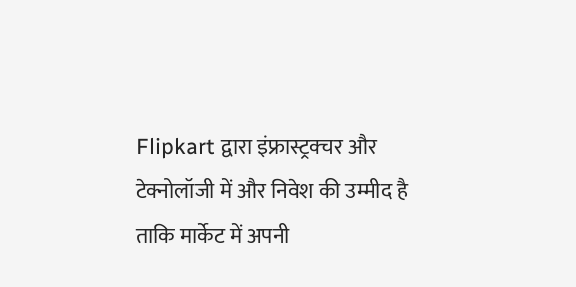Flipkart द्वारा इंफ्रास्ट्रक्चर और टेक्नोलॉजी में और निवेश की उम्मीद है ताकि मार्केट में अपनी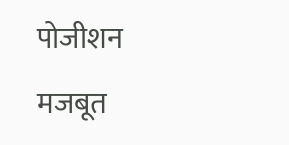पोजीशन मजबूत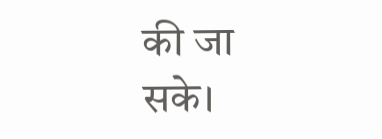की जा सके।